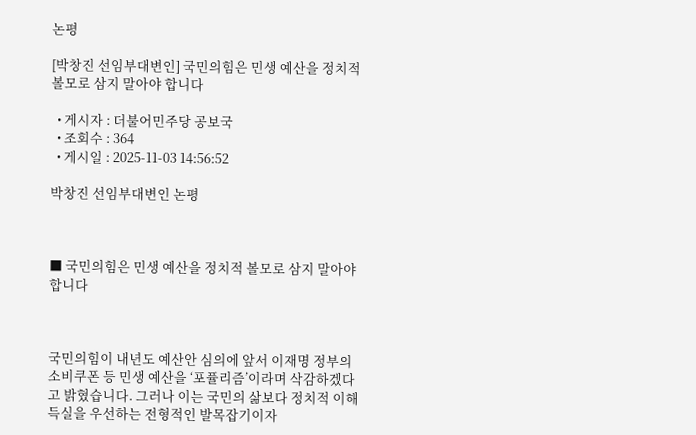논평

[박창진 선임부대변인] 국민의힘은 민생 예산을 정치적 볼모로 삼지 말아야 합니다

  • 게시자 : 더불어민주당 공보국
  • 조회수 : 364
  • 게시일 : 2025-11-03 14:56:52

박창진 선임부대변인 논평



■ 국민의힘은 민생 예산을 정치적 볼모로 삼지 말아야 합니다



국민의힘이 내년도 예산안 심의에 앞서 이재명 정부의 소비쿠폰 등 민생 예산을 ‘포퓰리즘’이라며 삭감하겠다고 밝혔습니다. 그러나 이는 국민의 삶보다 정치적 이해득실을 우선하는 전형적인 발목잡기이자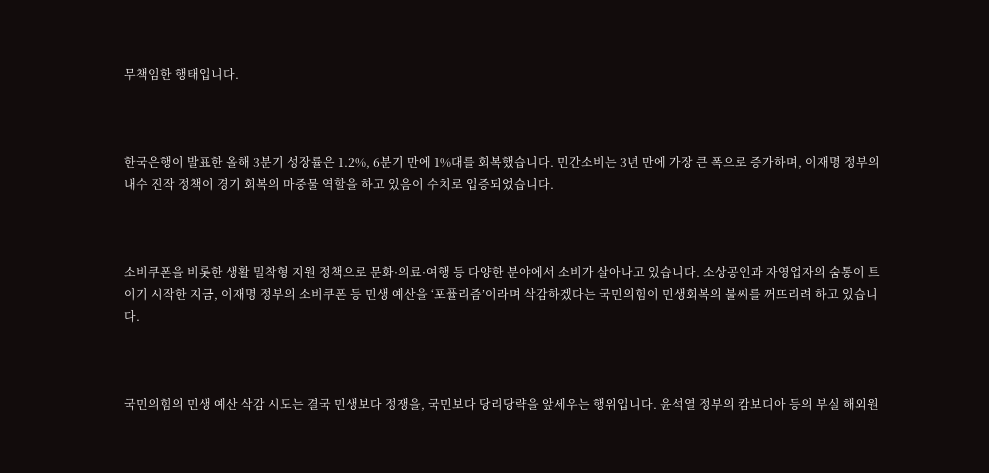무책임한 행태입니다.



한국은행이 발표한 올해 3분기 성장률은 1.2%, 6분기 만에 1%대를 회복했습니다. 민간소비는 3년 만에 가장 큰 폭으로 증가하며, 이재명 정부의 내수 진작 정책이 경기 회복의 마중물 역할을 하고 있음이 수치로 입증되었습니다.



소비쿠폰을 비롯한 생활 밀착형 지원 정책으로 문화·의료·여행 등 다양한 분야에서 소비가 살아나고 있습니다. 소상공인과 자영업자의 숨통이 트이기 시작한 지금, 이재명 정부의 소비쿠폰 등 민생 예산을 ‘포퓰리즘’이라며 삭감하겠다는 국민의힘이 민생회복의 불씨를 꺼뜨리려 하고 있습니다.



국민의힘의 민생 예산 삭감 시도는 결국 민생보다 정쟁을, 국민보다 당리당략을 앞세우는 행위입니다. 윤석열 정부의 캄보디아 등의 부실 해외원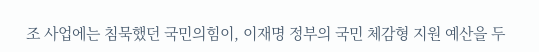조 사업에는 침묵했던 국민의힘이, 이재명 정부의 국민 체감형 지원 예산을 두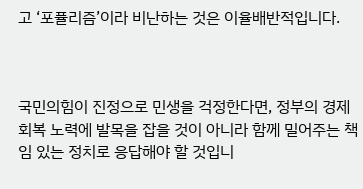고 ‘포퓰리즘’이라 비난하는 것은 이율배반적입니다.



국민의힘이 진정으로 민생을 걱정한다면, 정부의 경제 회복 노력에 발목을 잡을 것이 아니라 함께 밀어주는 책임 있는 정치로 응답해야 할 것입니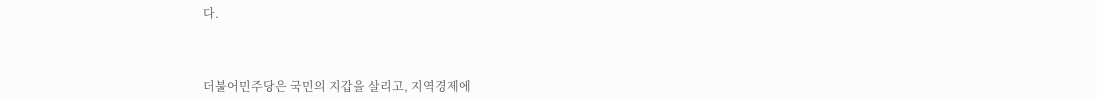다.



더불어민주당은 국민의 지갑을 살리고, 지역경제에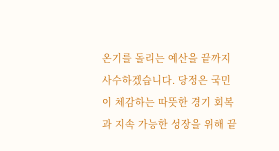온기를 돌리는 예산을 끝까지 사수하겠습니다. 당정은 국민이 체감하는 따뜻한 경기 회복과 지속 가능한 성장을 위해 끝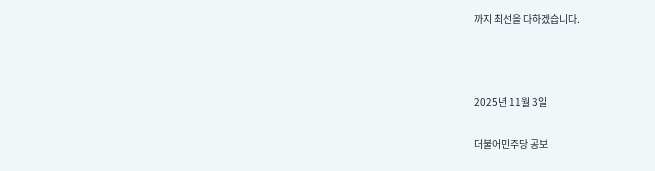까지 최선을 다하겠습니다.



2025년 11월 3일

더불어민주당 공보